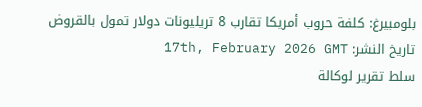بلومبيرغ: كلفة حروب أمريكا تقارب 8 تريليونات دولار تمول بالقروض
تاريخ النشر: 17th, February 2026 GMT
سلط تقرير لوكالة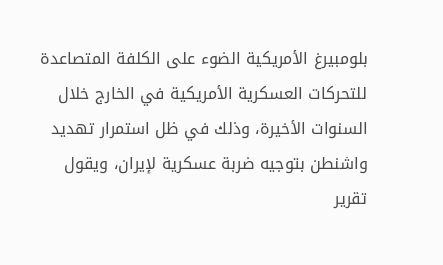بلومبيرغ الأمريكية الضوء على الكلفة المتصاعدة للتحركات العسكرية الأمريكية في الخارج خلال السنوات الأخيرة، وذلك في ظل استمرار تهديد واشنطن بتوجيه ضربة عسكرية لإيران، ويقول تقرير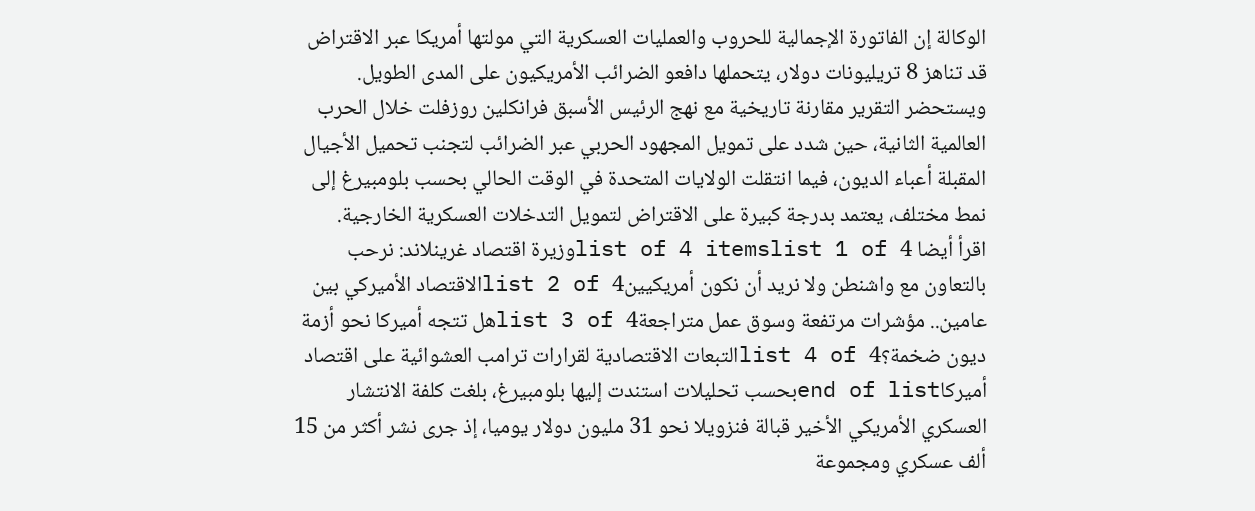الوكالة إن الفاتورة الإجمالية للحروب والعمليات العسكرية التي مولتها أمريكا عبر الاقتراض قد تناهز 8 تريليونات دولار، يتحملها دافعو الضرائب الأمريكيون على المدى الطويل.
ويستحضر التقرير مقارنة تاريخية مع نهج الرئيس الأسبق فرانكلين روزفلت خلال الحرب العالمية الثانية، حين شدد على تمويل المجهود الحربي عبر الضرائب لتجنب تحميل الأجيال المقبلة أعباء الديون، فيما انتقلت الولايات المتحدة في الوقت الحالي بحسب بلومبيرغ إلى نمط مختلف، يعتمد بدرجة كبيرة على الاقتراض لتمويل التدخلات العسكرية الخارجية.
اقرأ أيضا list of 4 itemslist 1 of 4وزيرة اقتصاد غرينلاند: نرحب بالتعاون مع واشنطن ولا نريد أن نكون أمريكيينlist 2 of 4الاقتصاد الأميركي بين عامين.. مؤشرات مرتفعة وسوق عمل متراجعةlist 3 of 4هل تتجه أميركا نحو أزمة ديون ضخمة؟list 4 of 4التبعات الاقتصادية لقرارات ترامب العشوائية على اقتصاد أميركاend of listبحسب تحليلات استندت إليها بلومبيرغ، بلغت كلفة الانتشار العسكري الأمريكي الأخير قبالة فنزويلا نحو 31 مليون دولار يوميا، إذ جرى نشر أكثر من 15 ألف عسكري ومجموعة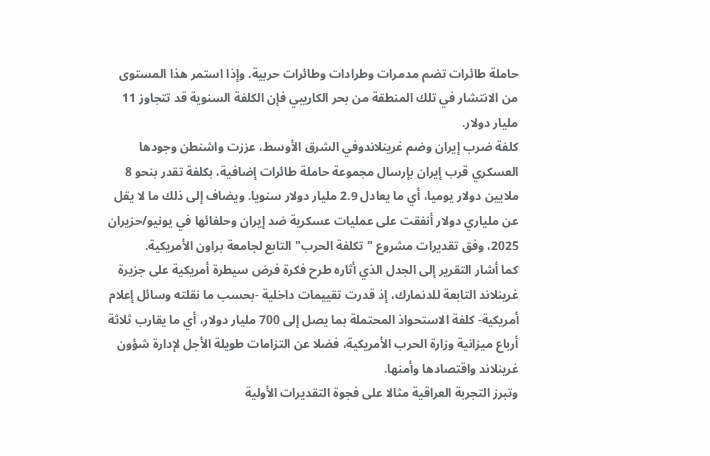حاملة طائرات تضم مدمرات وطرادات وطائرات حربية. وإذا استمر هذا المستوى من الانتشار في تلك المنطقة من بحر الكاريبي فإن الكلفة السنوية قد تتجاوز 11 مليار دولار.
كلفة ضرب إيران وضم غرينلاندوفي الشرق الأوسط، عززت واشنطن وجودها العسكري قرب إيران بإرسال مجموعة حاملة طائرات إضافية، بكلفة تقدر بنحو 8 ملايين دولار يوميا، أي ما يعادل 2.9 مليار دولار سنويا. ويضاف إلى ذلك ما لا يقل عن ملياري دولار أنفقت على عمليات عسكرية ضد إيران وحلفائها في يونيو/حزيران 2025، وفق تقديرات مشروع "تكلفة الحرب" التابع لجامعة براون الأمريكية.
كما أشار التقرير إلى الجدل الذي أثاره طرح فكرة فرض سيطرة أمريكية على جزيرة غرينلاند التابعة للدنمارك، إذ قدرت تقييمات داخلية -بحسب ما نقلته وسائل إعلام أمريكية- كلفة الاستحواذ المحتملة بما يصل إلى 700 مليار دولار، أي ما يقارب ثلاثة أرباع ميزانية وزارة الحرب الأمريكية، فضلا عن التزامات طويلة الأجل لإدارة شؤون غرينلاند واقتصادها وأمنها.
وتبرز التجربة العراقية مثالا على فجوة التقديرات الأولية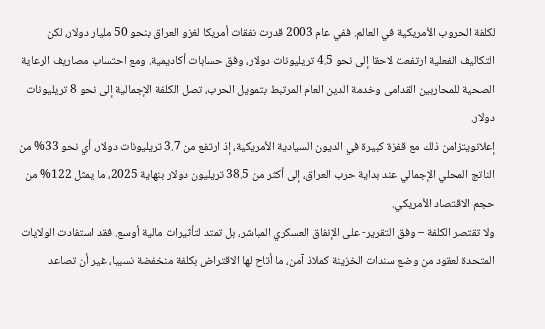لكلفة الحروب الأمريكية في العالم. ففي عام 2003 قدرت نفقات أمريكا لغزو العراق بنحو 50 مليار دولار، لكن التكاليف الفعلية ارتفعت لاحقا إلى نحو 4.5 تريليونات دولار، وفق حسابات أكاديمية. ومع احتساب مصاريف الرعاية الصحية للمحاربين القدامى وخدمة الدين العام المرتبط بتمويل الحرب، تصل الكلفة الإجمالية إلى نحو 8 تريليونات دولار.
إعلانويتزامن ذلك مع قفزة كبيرة في الديون السيادية الأمريكية، إذ ارتفع من 3.7 تريليونات دولار، أي نحو 33% من الناتج المحلي الإجمالي عند بداية حرب العراق، إلى أكثر من 38.5 تريليون دولار بنهاية 2025، ما يمثل 122% من حجم الاقتصاد الأمريكي.
ولا تقتصر الكلفة – وفق التقرير- على الإنفاق العسكري المباشر، بل تمتد لتأثيرات مالية أوسع. فقد استفادت الولايات المتحدة لعقود من وضع سندات الخزينة كملاذ آمن، ما أتاح لها الاقتراض بكلفة منخفضة نسبيا، غير أن تصاعد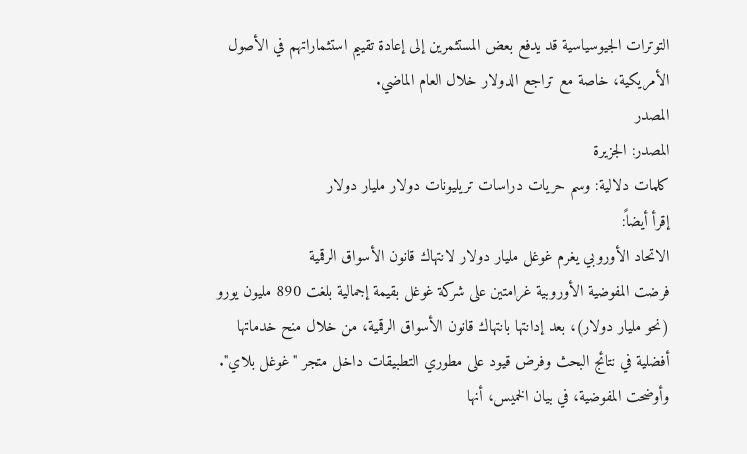التوترات الجيوسياسية قد يدفع بعض المستثمرين إلى إعادة تقييم استثماراتهم في الأصول الأمريكية، خاصة مع تراجع الدولار خلال العام الماضي.
المصدر
المصدر: الجزيرة
كلمات دلالية: وسم حريات دراسات تریلیونات دولار ملیار دولار
إقرأ أيضاً:
الاتحاد الأوروبي يغرم غوغل مليار دولار لانتهاك قانون الأسواق الرقمية
فرضت المفوضية الأوروبية غرامتين على شركة غوغل بقيمة إجمالية بلغت 890 مليون يورو (نحو مليار دولار)، بعد إدانتها بانتهاك قانون الأسواق الرقمية، من خلال منح خدماتها أفضلية في نتائج البحث وفرض قيود على مطوري التطبيقات داخل متجر "غوغل بلاي".
وأوضحت المفوضية، في بيان الخميس، أنها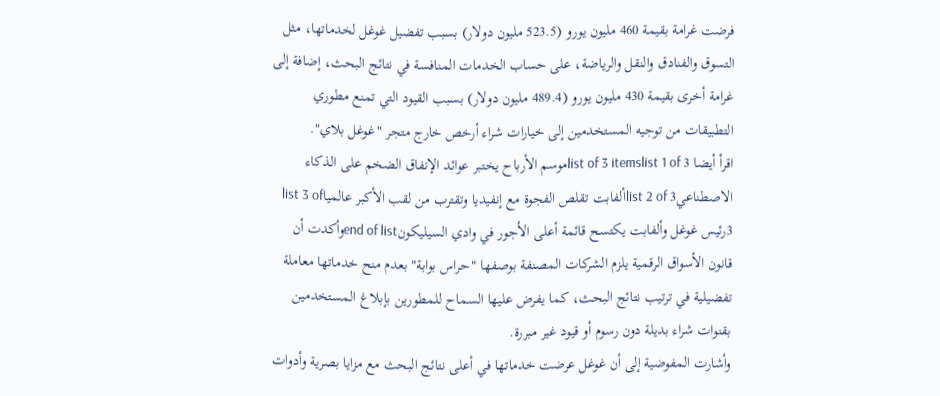فرضت غرامة بقيمة 460 مليون يورو (523.5 مليون دولار) بسبب تفضيل غوغل لخدماتها، مثل التسوق والفنادق والنقل والرياضة، على حساب الخدمات المنافسة في نتائج البحث، إضافة إلى غرامة أخرى بقيمة 430 مليون يورو (489.4 مليون دولار) بسبب القيود التي تمنع مطوري التطبيقات من توجيه المستخدمين إلى خيارات شراء أرخص خارج متجر "غوغل بلاي".
اقرأ أيضا list of 3 itemslist 1 of 3موسم الأرباح يختبر عوائد الإنفاق الضخم على الذكاء الاصطناعيlist 2 of 3ألفابت تقلص الفجوة مع إنفيديا وتقترب من لقب الأكبر عالمياlist 3 of 3رئيس غوغل وألفابت يكتسح قائمة أعلى الأجور في وادي السيليكونend of listوأكدت أن قانون الأسواق الرقمية يلزم الشركات المصنفة بوصفها "حراس بوابة" بعدم منح خدماتها معاملة تفضيلية في ترتيب نتائج البحث، كما يفرض عليها السماح للمطورين بإبلاغ المستخدمين بقنوات شراء بديلة دون رسوم أو قيود غير مبررة.
وأشارت المفوضية إلى أن غوغل عرضت خدماتها في أعلى نتائج البحث مع مزايا بصرية وأدوات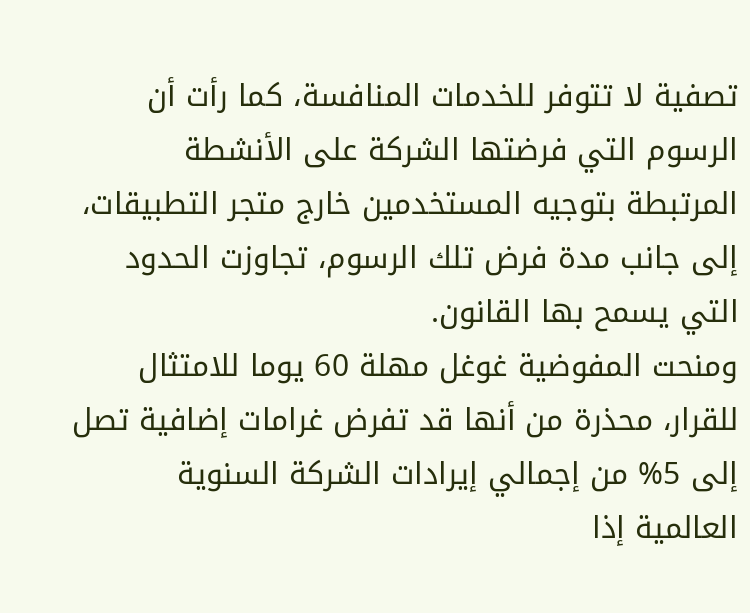تصفية لا تتوفر للخدمات المنافسة، كما رأت أن الرسوم التي فرضتها الشركة على الأنشطة المرتبطة بتوجيه المستخدمين خارج متجر التطبيقات، إلى جانب مدة فرض تلك الرسوم، تجاوزت الحدود التي يسمح بها القانون.
ومنحت المفوضية غوغل مهلة 60 يوما للامتثال للقرار، محذرة من أنها قد تفرض غرامات إضافية تصل إلى 5% من إجمالي إيرادات الشركة السنوية العالمية إذا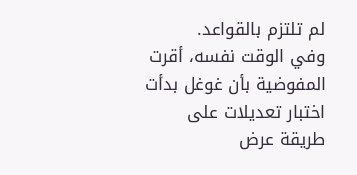لم تلتزم بالقواعد.
وفي الوقت نفسه، أقرت المفوضية بأن غوغل بدأت اختبار تعديلات على طريقة عرض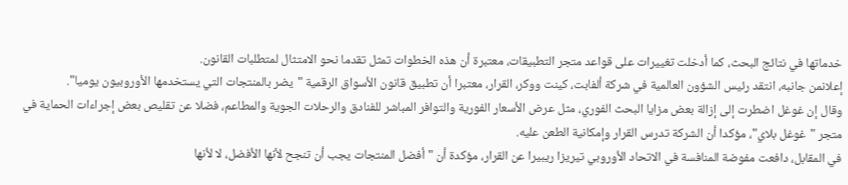خدماتها في نتائج البحث، كما أدخلت تغييرات على قواعد متجر التطبيقات، معتبرة أن هذه الخطوات تمثل تقدما نحو الامتثال لمتطلبات القانون.
إعلانمن جانبه، انتقد رئيس الشؤون العالمية في شركة ألفابت، كينت ووكر، القرار، معتبرا أن تطبيق قانون الأسواق الرقمية "يضر بالمنتجات التي يستخدمها الأوروبيون يوميا".
وقال إن غوغل اضطرت إلى إزالة بعض مزايا البحث الفوري، مثل عرض الأسعار الفورية والتوافر المباشر للفنادق والرحلات الجوية والمطاعم، فضلا عن تقليص بعض إجراءات الحماية في متجر "غوغل بلاي"، مؤكدا أن الشركة تدرس القرار وإمكانية الطعن عليه.
في المقابل، دافعت مفوضة المنافسة في الاتحاد الأوروبي تيريزا ريبيرا عن القرار، مؤكدة أن "أفضل المنتجات يجب أن تنجح لأنها الأفضل، لا لأنها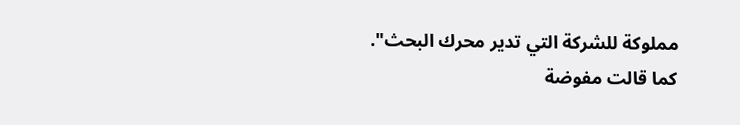مملوكة للشركة التي تدير محرك البحث".
كما قالت مفوضة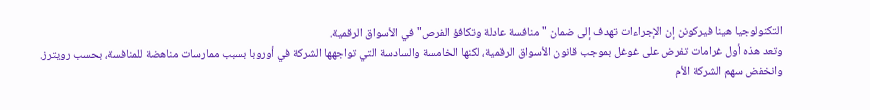التكنولوجيا هينا فيركونن إن الإجراءات تهدف إلى ضمان "منافسة عادلة وتكافؤ الفرص" في الأسواق الرقمية.
وتعد هذه أول غرامات تفرض على غوغل بموجب قانون الأسواق الرقمية، لكنها الخامسة والسادسة التي تواجهها الشركة في أوروبا بسبب ممارسات مناهضة للمنافسة، بحسب رويترز.
وانخفض سهم الشركة الأم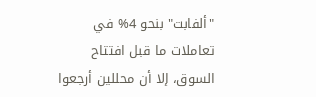"ألفابت" بنحو 4% في تعاملات ما قبل افتتاح السوق، إلا أن محللين أرجعوا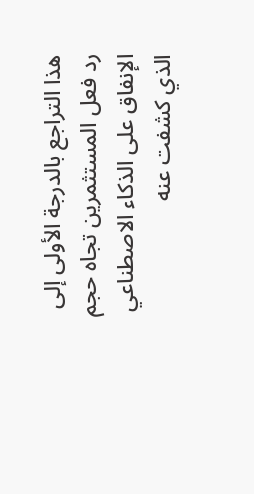هذا التراجع بالدرجة الأولى إلى رد فعل المستثمرين تجاه حجم الإنفاق على الذكاء الاصطناعي الذي كشفت عنه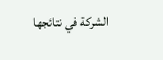الشركة في نتائجها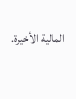المالية الأخيرة.